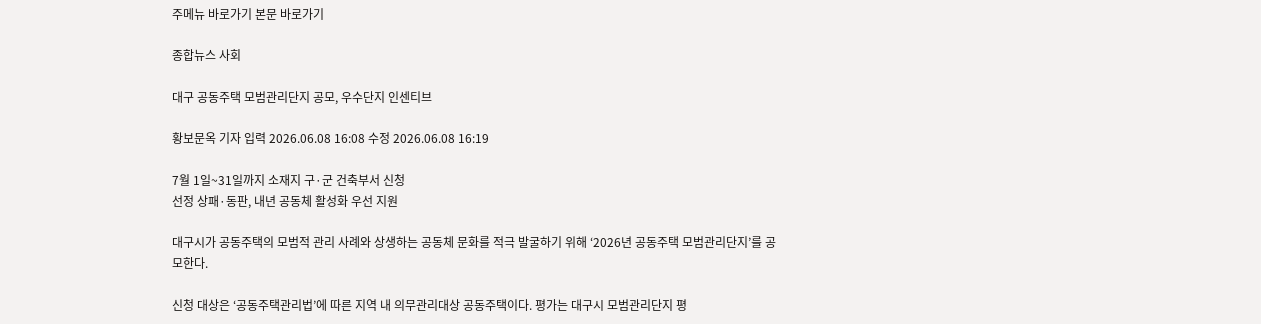주메뉴 바로가기 본문 바로가기

종합뉴스 사회

대구 공동주택 모범관리단지 공모, 우수단지 인센티브

황보문옥 기자 입력 2026.06.08 16:08 수정 2026.06.08 16:19

7월 1일~31일까지 소재지 구·군 건축부서 신청
선정 상패·동판, 내년 공동체 활성화 우선 지원

대구시가 공동주택의 모범적 관리 사례와 상생하는 공동체 문화를 적극 발굴하기 위해 ‘2026년 공동주택 모범관리단지’를 공모한다.

신청 대상은 ‘공동주택관리법’에 따른 지역 내 의무관리대상 공동주택이다. 평가는 대구시 모범관리단지 평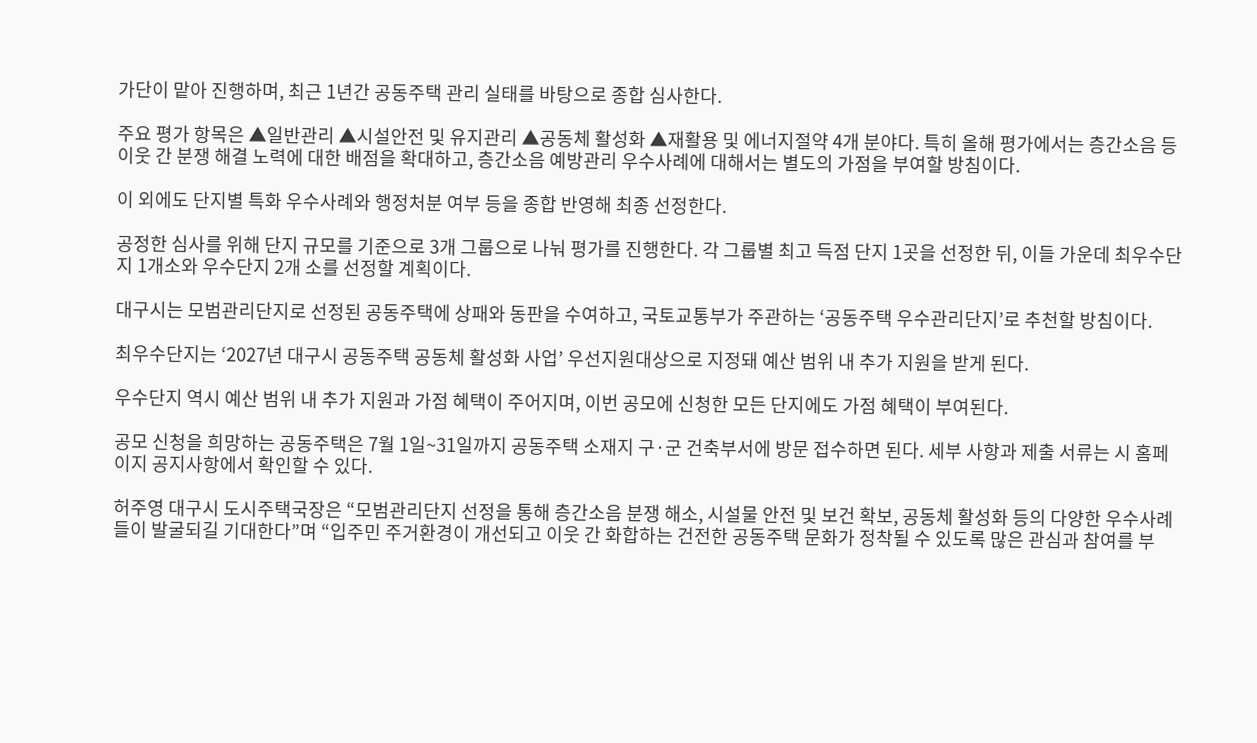가단이 맡아 진행하며, 최근 1년간 공동주택 관리 실태를 바탕으로 종합 심사한다.

주요 평가 항목은 ▲일반관리 ▲시설안전 및 유지관리 ▲공동체 활성화 ▲재활용 및 에너지절약 4개 분야다. 특히 올해 평가에서는 층간소음 등 이웃 간 분쟁 해결 노력에 대한 배점을 확대하고, 층간소음 예방관리 우수사례에 대해서는 별도의 가점을 부여할 방침이다.

이 외에도 단지별 특화 우수사례와 행정처분 여부 등을 종합 반영해 최종 선정한다.

공정한 심사를 위해 단지 규모를 기준으로 3개 그룹으로 나눠 평가를 진행한다. 각 그룹별 최고 득점 단지 1곳을 선정한 뒤, 이들 가운데 최우수단지 1개소와 우수단지 2개 소를 선정할 계획이다.

대구시는 모범관리단지로 선정된 공동주택에 상패와 동판을 수여하고, 국토교통부가 주관하는 ‘공동주택 우수관리단지’로 추천할 방침이다.

최우수단지는 ‘2027년 대구시 공동주택 공동체 활성화 사업’ 우선지원대상으로 지정돼 예산 범위 내 추가 지원을 받게 된다.

우수단지 역시 예산 범위 내 추가 지원과 가점 혜택이 주어지며, 이번 공모에 신청한 모든 단지에도 가점 혜택이 부여된다.

공모 신청을 희망하는 공동주택은 7월 1일~31일까지 공동주택 소재지 구·군 건축부서에 방문 접수하면 된다. 세부 사항과 제출 서류는 시 홈페이지 공지사항에서 확인할 수 있다.

허주영 대구시 도시주택국장은 “모범관리단지 선정을 통해 층간소음 분쟁 해소, 시설물 안전 및 보건 확보, 공동체 활성화 등의 다양한 우수사례들이 발굴되길 기대한다”며 “입주민 주거환경이 개선되고 이웃 간 화합하는 건전한 공동주택 문화가 정착될 수 있도록 많은 관심과 참여를 부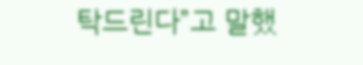탁드린다”고 말했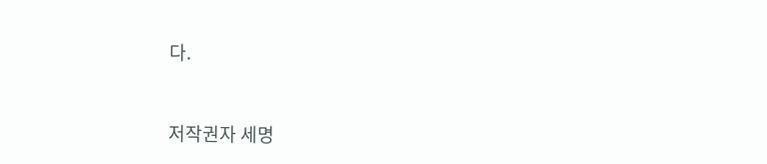다.


저작권자 세명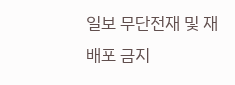일보 무단전재 및 재배포 금지